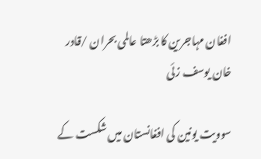افغان مہاجرین کا بڑھتا عالمی بحران /قادر خان یوسف زئی

سوویت یونین کی افغانستان میں شکست کے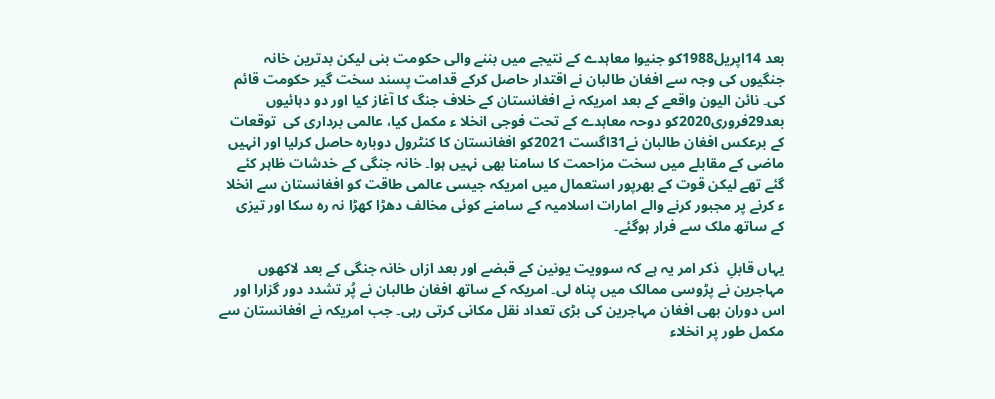بعد 14اپریل1988کو جنیوا معاہدے کے نتیجے میں بننے والی حکومت بنی لیکن بدترین خانہ جنگیوں کی وجہ سے افغان طالبان نے اقتدار حاصل کرکے قدامت پسند سخت گیر حکومت قائم کی۔ نائن الیون واقعے کے بعد امریکہ نے افغانستان کے خلاف جنگ کا آغاز کیا اور دو دہائیوں بعد29فروری2020کو دوحہ معاہدے کے تحت فوجی انخلا ء مکمل کیا، عالمی برداری کی  توقعات کے برعکس افغان طالبان نے31اگست 2021کو افغانستان کا کنٹرول دوبارہ حاصل کرلیا اور انہیں ماضی کے مقابلے میں سخت مزاحمت کا سامنا بھی نہیں ہوا۔ خانہ جنگی کے خدشات ظاہر کئے گئے تھے لیکن قوت کے بھرپور استعمال میں امریکہ جیسی عالمی طاقت کو افغانستان سے انخلا ء کرنے پر مجبور کرنے والے امارات اسلامیہ کے سامنے کوئی مخالف دھڑا کھڑا نہ رہ سکا اور تیزی کے ساتھ ملک سے فرار ہوگئے۔

یہاں قابلِ  ذکر امر یہ ہے کہ سوویت یونین کے قبضے اور بعد ازاں خانہ جنگی کے بعد لاکھوں مہاجرین نے پڑوسی ممالک میں پناہ لی۔ امریکہ کے ساتھ افغان طالبان نے پُر تشدد دور گزارا اور اس دوران بھی افغان مہاجرین کی بڑی تعداد نقل مکانی کرتی رہی۔ جب امریکہ نے افغانستان سے مکمل طور پر انخلاء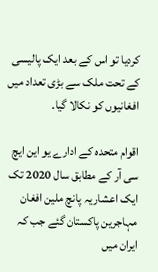کردیا تو اس کے بعد ایک پالیسی کے تحت ملک سے بڑی تعداد میں افغانیوں کو نکالا گیا۔

اقوام متحدہ کے ادارے یو این ایچ سی آر کے مطابق سال 2020 تک ایک اعشاریہ پانچ ملین افغان مہاجرین پاکستان گئے جب کہ ایران میں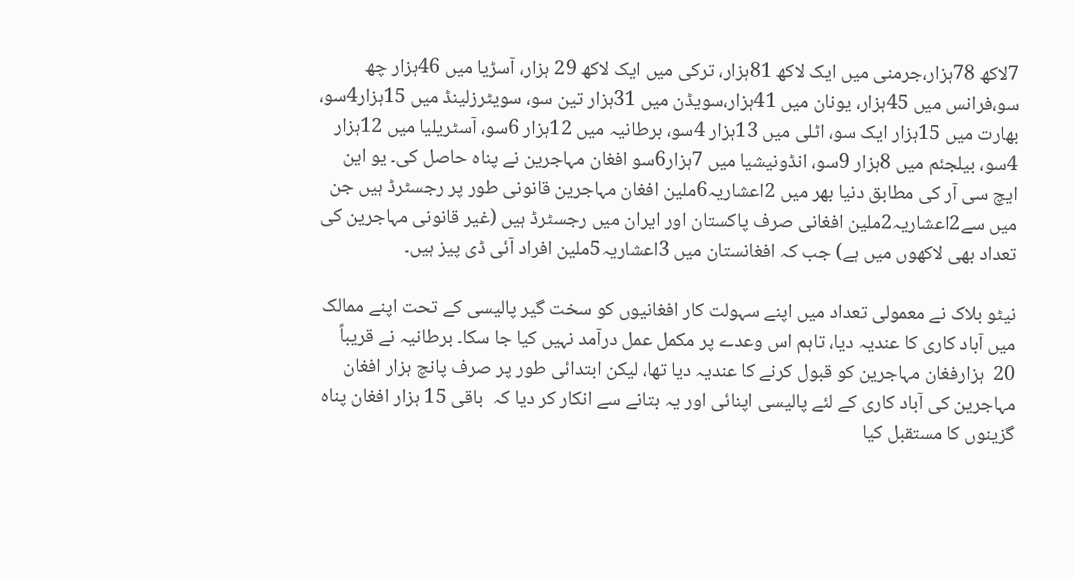7لاکھ 78ہزار،جرمنی میں ایک لاکھ 81ہزار، ترکی میں ایک لاکھ 29 ہزار، آسڑیا میں 46ہزار چھ سو،فرانس میں 45ہزار، یونان میں 41ہزار،سویڈن میں 31ہزار تین سو، سویٹرزلینڈ میں 15ہزار4سو، بھارت میں 15ہزار ایک سو، اٹلی میں 13ہزار 4سو، برطانیہ میں 12ہزار 6سو، آسٹریلیا میں 12ہزار 4سو، بیلجئم میں 8ہزار 9سو، انڈونیشیا میں 7ہزار6سو افغان مہاجرین نے پناہ حاصل کی۔ یو این ایچ سی آر کی مطابق دنیا بھر میں 2اعشاریہ6ملین افغان مہاجرین قانونی طور پر رجسٹرڈ ہیں جن میں سے2اعشاریہ2ملین افغانی صرف پاکستان اور ایران میں رجسٹرڈ ہیں (غیر قانونی مہاجرین کی تعداد بھی لاکھوں میں ہے) جب کہ افغانستان میں 3اعشاریہ5ملین افراد آئی ڈی پیز ہیں۔

نیٹو بلاک نے معمولی تعداد میں اپنے سہولت کار افغانیوں کو سخت گیر پالیسی کے تحت اپنے ممالک میں آباد کاری کا عندیہ دیا، تاہم اس وعدے پر مکمل عمل درآمد نہیں کیا جا سکا۔ برطانیہ نے قریباً  20  ہزارفغان مہاجرین کو قبول کرنے کا عندیہ دیا تھا، لیکن ابتدائی طور پر صرف پانچ ہزار افغان مہاجرین کی آباد کاری کے لئے پالیسی اپنائی اور یہ بتانے سے انکار کر دیا کہ  باقی 15 ہزار افغان پناہ گزینوں کا مستقبل کیا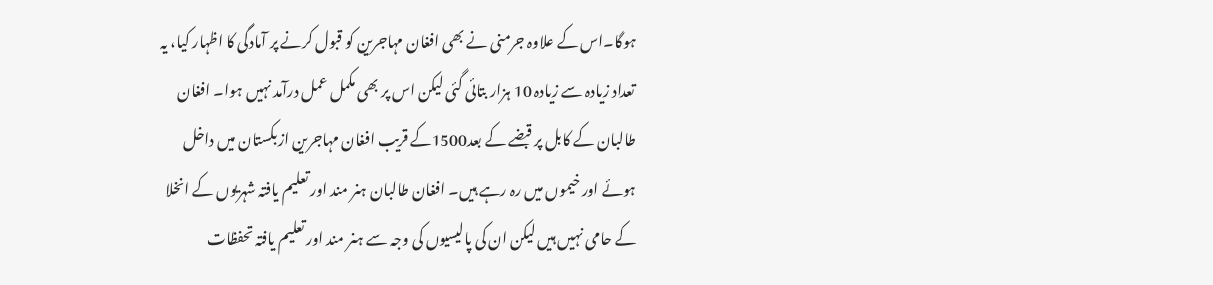ہوگا۔اس کے علاوہ جرمنی نے بھی افغان مہاجرین کو قبول کرنے پر آمادگی کا اظہار کیا، یہ تعداد زیادہ سے زیادہ 10 ہزار بتائی گئی لیکن اس پر بھی مکمل عمل درآمد نہیں ہوا۔ افغان طالبان کے کابل پر قبضے کے بعد1500کے قریب افغان مہاجرین ازبکستان میں داخل ہوئے اور خیموں میں رہ رہے ہیں۔ افغان طالبان ہنر مند اور تعلیم یافتہ شہریوں کے انخلا کے حامی نہیں ہیں لیکن ان کی پالیسیوں کی وجہ سے ہنر مند اور تعلیم یافتہ تحفظات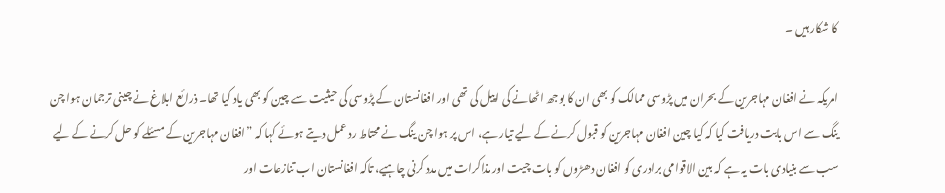کا شکار ہیں ۔

امریکہ نے افغان مہاجرین کے بحران میں پڑوسی ممالک کو بھی ان کا بوجھ اٹھانے کی اپیل کی تھی اور افغانستان کے پڑوسی کی حیثیت سے چین کو بھی یاد کیا تھا۔ ذرائع ابلاغ نے چینی ترجمان ہوا چن ینگ سے اس بابت دریافت کیا کہ کیا چین افغان مہاجرین کو قبول کرنے کے لیے تیار ہے، اس پر ہوا چن ینگ نے محتاط رد عمل دیتے ہوئے کہا کہ ”افغان مہاجرین کے مسئلے کو حل کرنے کے لیے سب سے بنیادی بات یہ ہے کہ بین الاقوامی برادری کو افغان دھڑوں کو بات چیت اور مذاکرات میں مدد کرنی چاہیے، تاکہ افغانستان اب تنازعات اور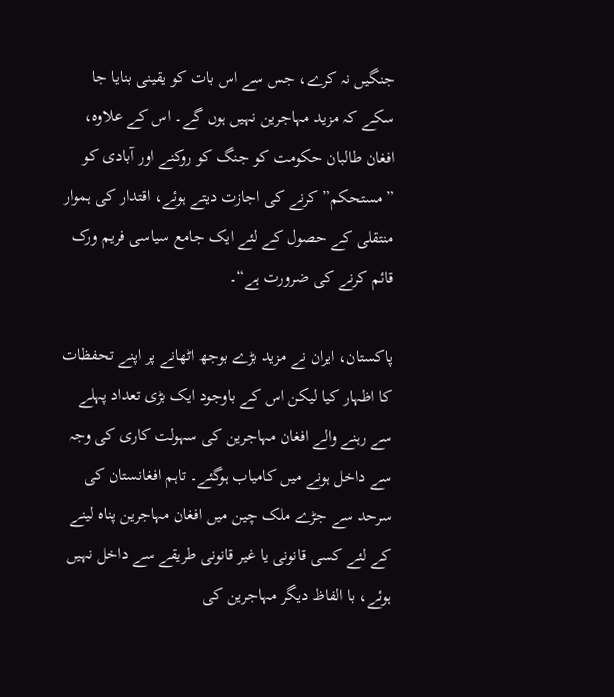جنگیں نہ کرے، جس سے اس بات کو یقینی بنایا جا سکے کہ مزید مہاجرین نہیں ہوں گے۔ اس کے علاوہ، افغان طالبان حکومت کو جنگ کو روکنے اور آبادی کو ”مستحکم” کرنے کی اجازت دیتے ہوئے، اقتدار کی ہموار منتقلی کے حصول کے لئے ایک جامع سیاسی فریم ورک قائم کرنے کی ضرورت ہے“۔

پاکستان، ایران نے مزید بڑے بوجھ اٹھانے پر اپنے تحفظات کا اظہار کیا لیکن اس کے باوجود ایک بڑی تعداد پہلے سے رہنے والے افغان مہاجرین کی سہولت کاری کی وجہ سے داخل ہونے میں کامیاب ہوگئے۔ تاہم افغانستان کی سرحد سے جڑے ملک چین میں افغان مہاجرین پناہ لینے کے لئے کسی قانونی یا غیر قانونی طریقے سے داخل نہیں ہوئے، با الفاظ دیگر مہاجرین کی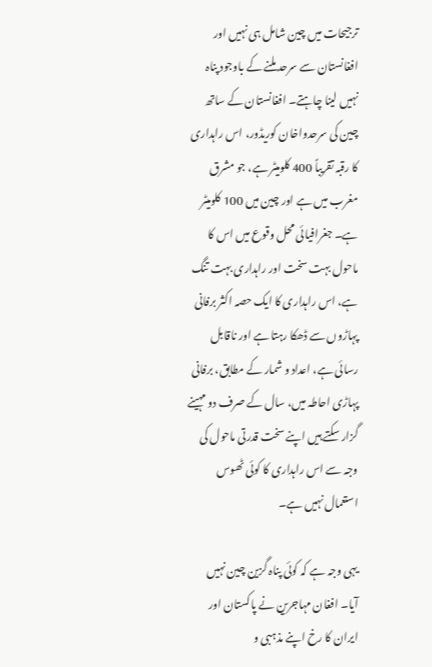ترجیحات میں چین شامل ہی نہیں اور افغانستان سے سرحد ملنے کے باوجود پناہ نہیں لینا چاہتے۔ افغانستان کے ساتھ چین کی سرحدواخان کوریڈور، اس راہداری کا رقبہ تقریباً 400 کلومیٹر ہے، جو مشرق مغرب میں ہے اور چین میں 100 کلومیٹر ہے۔ جغرافیائی محل وقوع میں اس کا ماحول بہت سخت اور راہداری بہت تنگ ہے، اس راہداری کا ایک حصہ اکثر برفانی پہاڑوں سے ڈھکا رہتا ہے اور ناقابل رسائی ہے، اعداد و شمار کے مطابق، برفانی پہاڑی احاطہ میں، سال کے صرف دو مہینے گزار سکتے ہیں اپنے سخت قدرتی ماحول کی وجہ سے اس راہداری کا کوئی ٹھوس استعمال نہیں ہے۔

یہی وجہ ہے کہ کوئی پناہ گزین چین نہیں آیا۔ افغان مہاجرین نے پاکستان اور ایران کا رخ اپنے مذہبی و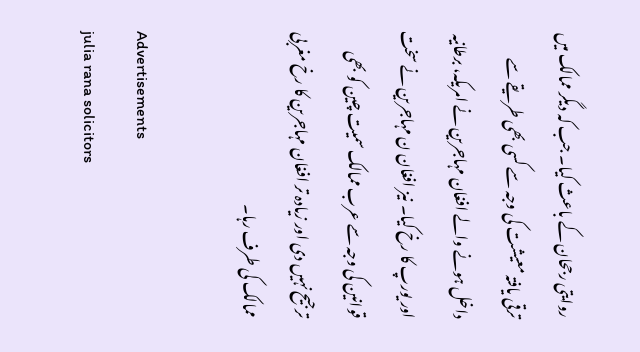روایتی رجحان کے باعث کیا۔ جب کہ دیگر ممالک میں ترقی یافتہ معیشت کی وجہ سے کسی بھی طریقے سے داخل ہونے والے افغان مہاجرین نے امریکہ، برطانیہ اور یورپ کا رخ کیا۔ نیز افغان ن مہاجرین نے سخت قوانین کی وجہ سے عرب ممالک سمیت چین کو بھی ترجیح نہیں دی اور زیادہ تر افغان مہاجرین کا رخ مغربی ممالک کی طرف رہا۔

Advertisements
julia rana solicitors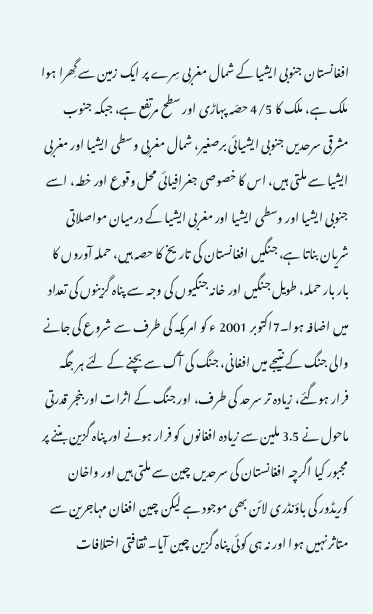افغانستان جنوبی ایشیا کے شمال مغربی سِرے پر ایک زمین سے گِھرا ہوا ملک ہے، ملک کا 4/5 حصّہ پہاڑی اور سطح مرتفع ہے، جبکہ جنوب مشرقی سرحدیں جنوبی ایشیائی برصغیر، شمال مغربی وسطی ایشیا اور مغربی ایشیا سے ملتی ہیں، اس کا خصوصی جغرافیائی محل وقوع اور خطہ، اسے جنوبی ایشیا اور وسطی ایشیا اور مغربی ایشیا کے درمیان مواصلاتی شریان بناتا ہے، جنگیں افغانستان کی تاریخ کا حصہ ہیں، حملہ آوروں کا بار بار حملہ، طویل جنگیں اور خانہ جنگیوں کی وجہ سے پناہ گزینوں کی تعداد میں اضافہ ہوا۔7اکتوبر 2001 ء کو امریکہ کی طرف سے شروع کی جانے والی جنگ کے نتیجے میں افغانی، جنگ کی آگ سے بچنے کے لئے ہر جگہ فرار ہوگئے، زیادہ تر سرحد کی طرف، اور جنگ کے اثرات اور بنجر قدرتی ماحول نے 3.5 ملین سے زیادہ افغانوں کو فرار ہونے اور پناہ گزین بننے پر مجبور کیا اگرچہ افغانستان کی سرحدیں چین سے ملتی ہیں اور واخان کوریڈور کی باؤنڈری لائن بھی موجود ہے لیکن چین افغان مہاجرین سے متاثر نہیں ہوا اور نہ ہی کوئی پناہ گزین چین آیا۔ ثقافتی اختلافات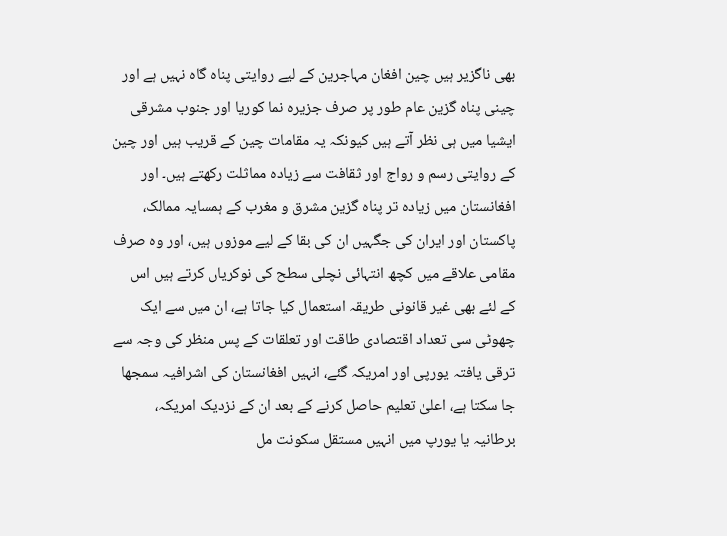بھی ناگزیر ہیں چین افغان مہاجرین کے لیے روایتی پناہ گاہ نہیں ہے اور چینی پناہ گزین عام طور پر صرف جزیرہ نما کوریا اور جنوب مشرقی ایشیا میں ہی نظر آتے ہیں کیونکہ یہ مقامات چین کے قریب ہیں اور چین کے روایتی رسم و رواج اور ثقافت سے زیادہ مماثلت رکھتے ہیں۔ اور افغانستان میں زیادہ تر پناہ گزین مشرق و مغرب کے ہمسایہ ممالک، پاکستان اور ایران کی جگہیں ان کی بقا کے لیے موزوں ہیں، اور وہ صرف مقامی علاقے میں کچھ انتہائی نچلی سطح کی نوکریاں کرتے ہیں اس کے لئے بھی غیر قانونی طریقہ استعمال کیا جاتا ہے، ان میں سے ایک چھوٹی سی تعداد اقتصادی طاقت اور تعلقات کے پس منظر کی وجہ سے ترقی یافتہ یورپی اور امریکہ گئے، انہیں افغانستان کی اشرافیہ سمجھا جا سکتا ہے، اعلیٰ تعلیم حاصل کرنے کے بعد ان کے نزدیک امریکہ، برطانیہ یا یورپ میں انہیں مستقل سکونت مل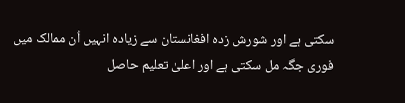سکتی ہے اور شورش زدہ افغانستان سے زیادہ انہیں اُن ممالک میں فوری جگہ مل سکتی ہے اور اعلیٰ تعلیم حاصل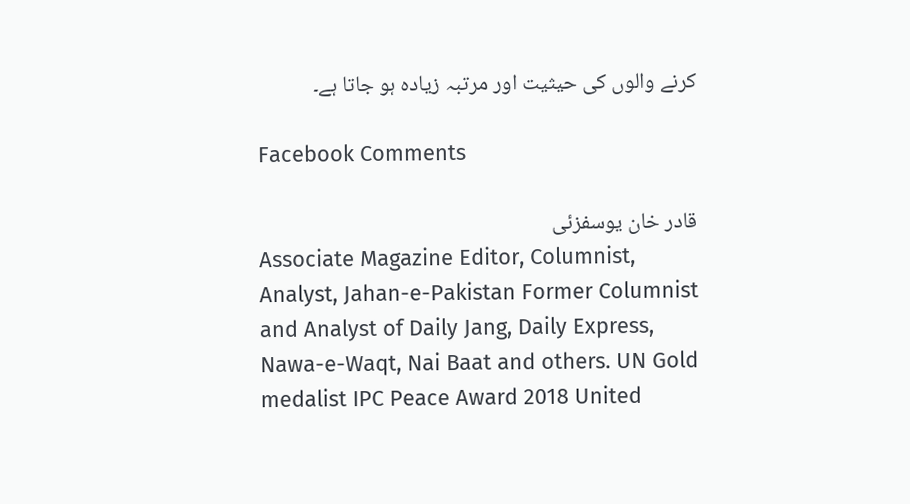کرنے والوں کی حیثیت اور مرتبہ زیادہ ہو جاتا ہے۔

Facebook Comments

قادر خان یوسفزئی
Associate Magazine Editor, Columnist, Analyst, Jahan-e-Pakistan Former Columnist and Analyst of Daily Jang, Daily Express, Nawa-e-Waqt, Nai Baat and others. UN Gold medalist IPC Peace Award 2018 United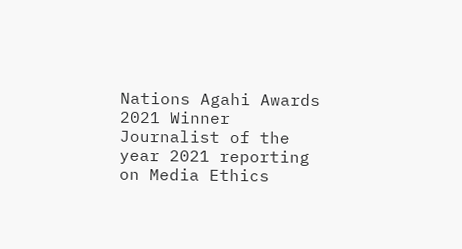Nations Agahi Awards 2021 Winner Journalist of the year 2021 reporting on Media Ethics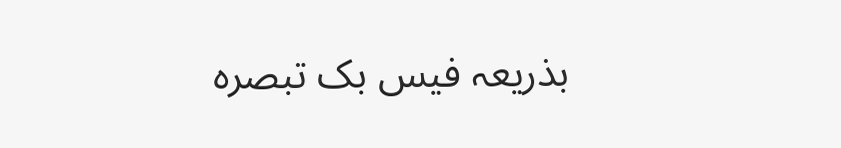بذریعہ فیس بک تبصرہ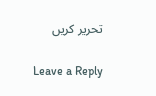تحریر کریں

Leave a Reply